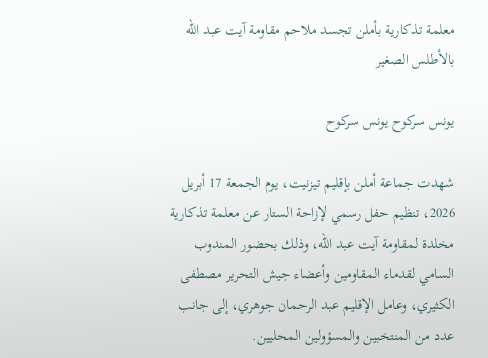معلمة تذكارية بأملن تجسد ملاحم مقاومة آيت عبد الله بالأطلس الصغير

يونس سركوح يونس سركوح

شهدت جماعة أملن بإقليم تيزنيت، يوم الجمعة 17 أبريل 2026، تنظيم حفل رسمي لإزاحة الستار عن معلمة تذكارية مخلدة لمقاومة آيت عبد الله، وذلك بحضور المندوب السامي لقدماء المقاومين وأعضاء جيش التحرير مصطفى الكثيري، وعامل الإقليم عبد الرحمان جوهري، إلى جانب عدد من المنتخبين والمسؤولين المحليين.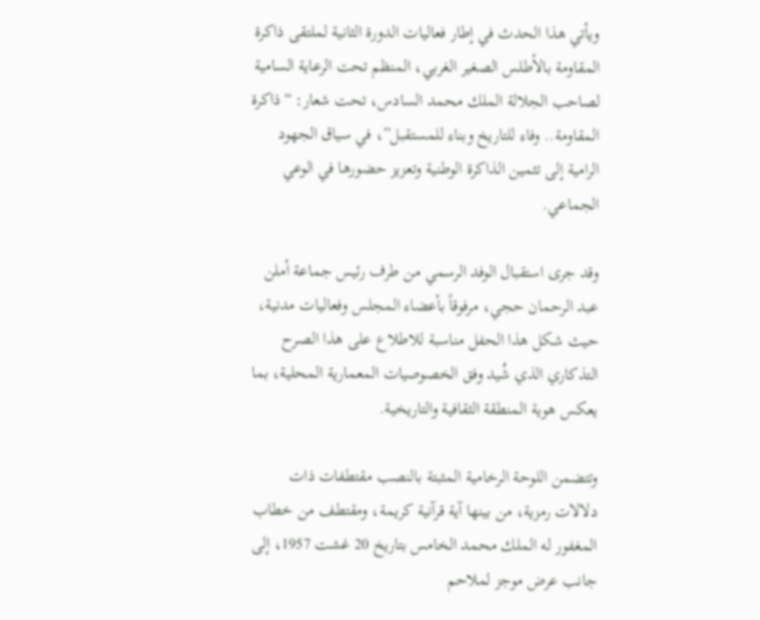ويأتي هذا الحدث في إطار فعاليات الدورة الثانية لملتقى ذاكرة المقاومة بالأطلس الصغير الغربي، المنظم تحت الرعاية السامية لصاحب الجلالة الملك محمد السادس، تحت شعار: “ذاكرة المقاومة.. وفاء للتاريخ وبناء للمستقبل”، في سياق الجهود الرامية إلى تثمين الذاكرة الوطنية وتعزيز حضورها في الوعي الجماعي.

وقد جرى استقبال الوفد الرسمي من طرف رئيس جماعة أملن عبد الرحمان حجي، مرفوقاً بأعضاء المجلس وفعاليات مدنية، حيث شكل هذا الحفل مناسبة للاطلاع على هذا الصرح التذكاري الذي شُيد وفق الخصوصيات المعمارية المحلية، بما يعكس هوية المنطقة الثقافية والتاريخية.

وتتضمن اللوحة الرخامية المثبتة بالنصب مقتطفات ذات دلالات رمزية، من بينها آية قرآنية كريمة، ومقتطف من خطاب المغفور له الملك محمد الخامس بتاريخ 20 غشت 1957، إلى جانب عرض موجز لملاحم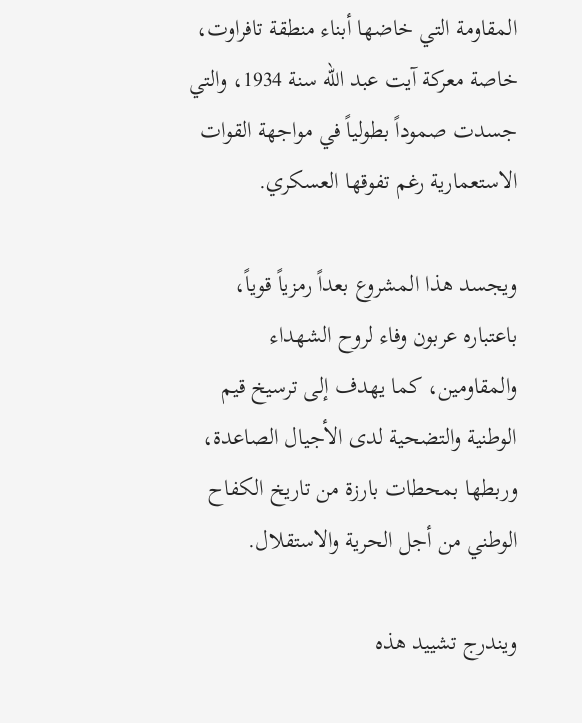المقاومة التي خاضها أبناء منطقة تافراوت، خاصة معركة آيت عبد الله سنة 1934، والتي جسدت صموداً بطولياً في مواجهة القوات الاستعمارية رغم تفوقها العسكري.

ويجسد هذا المشروع بعداً رمزياً قوياً، باعتباره عربون وفاء لروح الشهداء والمقاومين، كما يهدف إلى ترسيخ قيم الوطنية والتضحية لدى الأجيال الصاعدة، وربطها بمحطات بارزة من تاريخ الكفاح الوطني من أجل الحرية والاستقلال.

ويندرج تشييد هذه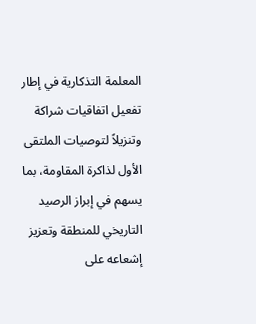المعلمة التذكارية في إطار تفعيل اتفاقيات شراكة وتنزيلاً لتوصيات الملتقى الأول لذاكرة المقاومة، بما يسهم في إبراز الرصيد التاريخي للمنطقة وتعزيز إشعاعه على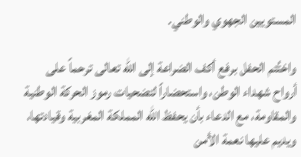المستويين الجهوي والوطني.

واختُتم الحفل برفع أكف الضراعة إلى الله تعالى ترحماً على أرواح شهداء الوطن، واستحضاراً لتضحيات رموز الحركة الوطنية والمقاومة، مع الدعاء بأن يحفظ الله المملكة المغربية وقيادتها، ويديم عليها نعمة الأمن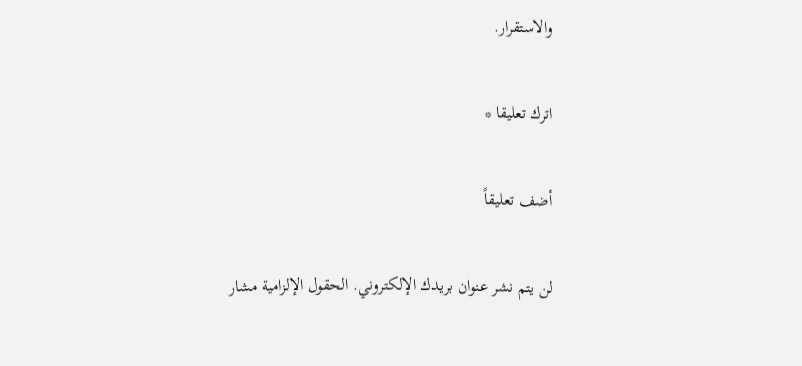والاستقرار.

اترك تعليقا *

أضف تعليقاً

لن يتم نشر عنوان بريدك الإلكتروني. الحقول الإلزامية مشار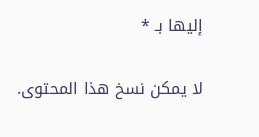إليها بـ *

لا يمكن نسخ هذا المحتوى.